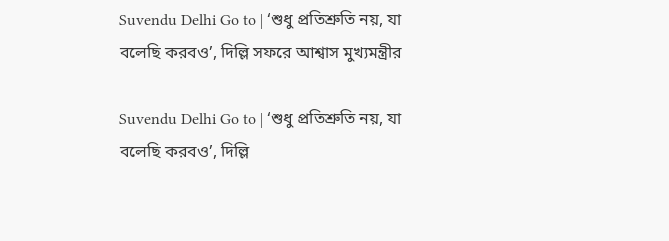Suvendu Delhi Go to | ‘শুধু প্রতিশ্রুতি নয়, যা বলেছি করবও’, দিল্লি সফরে আশ্বাস মুখ্যমন্ত্রীর

Suvendu Delhi Go to | ‘শুধু প্রতিশ্রুতি নয়, যা বলেছি করবও’, দিল্লি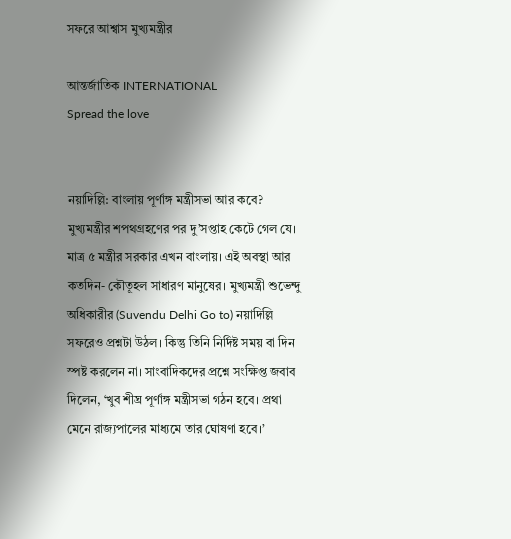সফরে আশ্বাস মুখ্যমন্ত্রীর

আন্তর্জাতিক INTERNATIONAL
Spread the love


নয়াদিল্লি: বাংলায় পূর্ণাঙ্গ মন্ত্রীসভা আর কবে? মুখ্যমন্ত্রীর শপথগ্রহণের পর দু’সপ্তাহ কেটে গেল যে। মাত্র ৫ মন্ত্রীর সরকার এখন বাংলায়। এই অবস্থা আর কতদিন- কৌতূহল সাধারণ মানুষের। মুখ্যমন্ত্রী শুভেন্দু অধিকারীর (Suvendu Delhi Go to) নয়াদিল্লি সফরেও প্রশ্নটা উঠল। কিন্তু তিনি নির্দিষ্ট সময় বা দিন স্পষ্ট করলেন না। সাংবাদিকদের প্রশ্নে সংক্ষিপ্ত জবাব দিলেন, ‘খুব শীঘ্র পূর্ণাঙ্গ মন্ত্রীসভা গঠন হবে। প্রথা মেনে রাজ্যপালের মাধ্যমে তার ঘোষণা হবে।’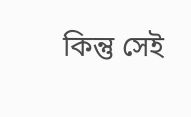কিন্তু সেই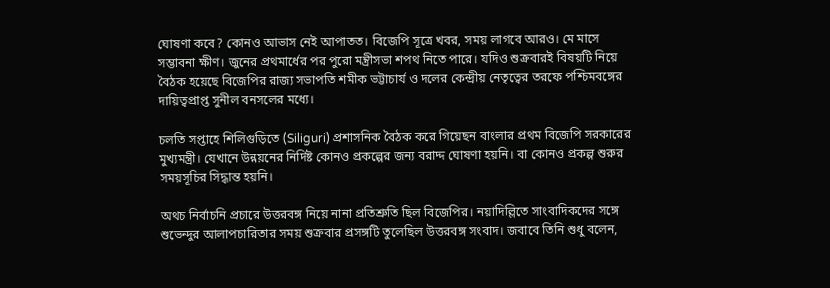ঘোষণা কবে? কোনও আভাস নেই আপাতত। বিজেপি সূত্রে খবর, সময় লাগবে আরও। মে মাসে সম্ভাবনা ক্ষীণ। জুনের প্রথমার্ধের পর পুরো মন্ত্রীসভা শপথ নিতে পারে। যদিও শুক্রবারই বিষয়টি নিয়ে বৈঠক হয়েছে বিজেপির রাজ্য সভাপতি শমীক ভট্টাচার্য ও দলের কেন্দ্রীয় নেতৃত্বের তরফে পশ্চিমবঙ্গের দায়িত্বপ্রাপ্ত সুনীল বনসলের মধ্যে।

চলতি সপ্তাহে শিলিগুড়িতে (Siliguri) প্রশাসনিক বৈঠক করে গিয়েছন বাংলার প্রথম বিজেপি সরকারের মুখ্যমন্ত্রী। যেখানে উন্নয়নের নির্দিষ্ট কোনও প্রকল্পের জন্য বরাদ্দ ঘোষণা হয়নি। বা কোনও প্রকল্প শুরুর সময়সূচির সিদ্ধান্ত হয়নি।

অথচ নির্বাচনি প্রচারে উত্তরবঙ্গ নিয়ে নানা প্রতিশ্রুতি ছিল বিজেপির। নয়াদিল্লিতে সাংবাদিকদের সঙ্গে শুভেন্দুর আলাপচারিতার সময় শুক্রবার প্রসঙ্গটি তুলেছিল উত্তরবঙ্গ সংবাদ। জবাবে তিনি শুধু বলেন,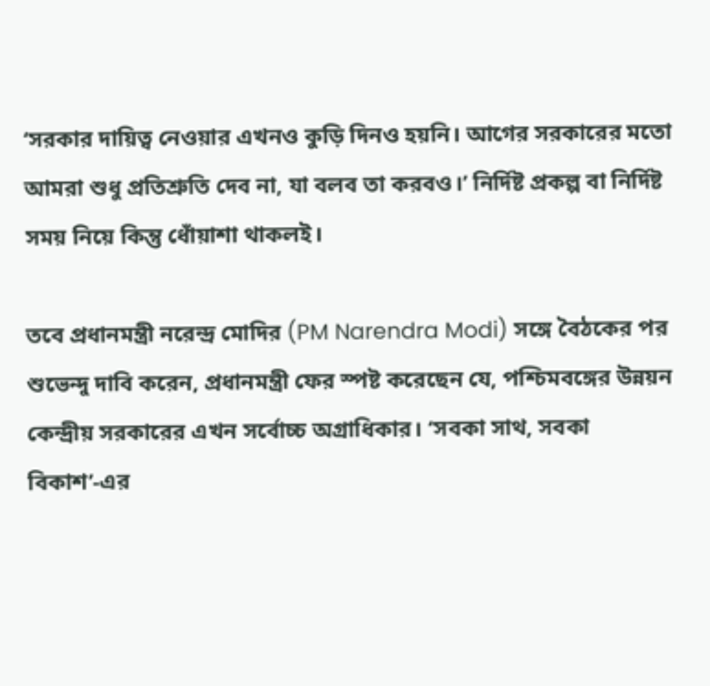‘সরকার দায়িত্ব নেওয়ার এখনও কুড়ি দিনও হয়নি। আগের সরকারের মতো আমরা শুধু প্রতিশ্রুতি দেব না, যা বলব তা করবও।’ নির্দিষ্ট প্রকল্প বা নির্দিষ্ট সময় নিয়ে কিন্তু ধোঁয়াশা থাকলই।

তবে প্রধানমন্ত্রী নরেন্দ্র মোদির (PM Narendra Modi) সঙ্গে বৈঠকের পর শুভেন্দু দাবি করেন, প্রধানমন্ত্রী ফের স্পষ্ট করেছেন যে, পশ্চিমবঙ্গের উন্নয়ন কেন্দ্রীয় সরকারের এখন সর্বোচ্চ অগ্রাধিকার। ‘সবকা সাথ, সবকা বিকাশ’-এর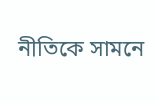নীতিকে সামনে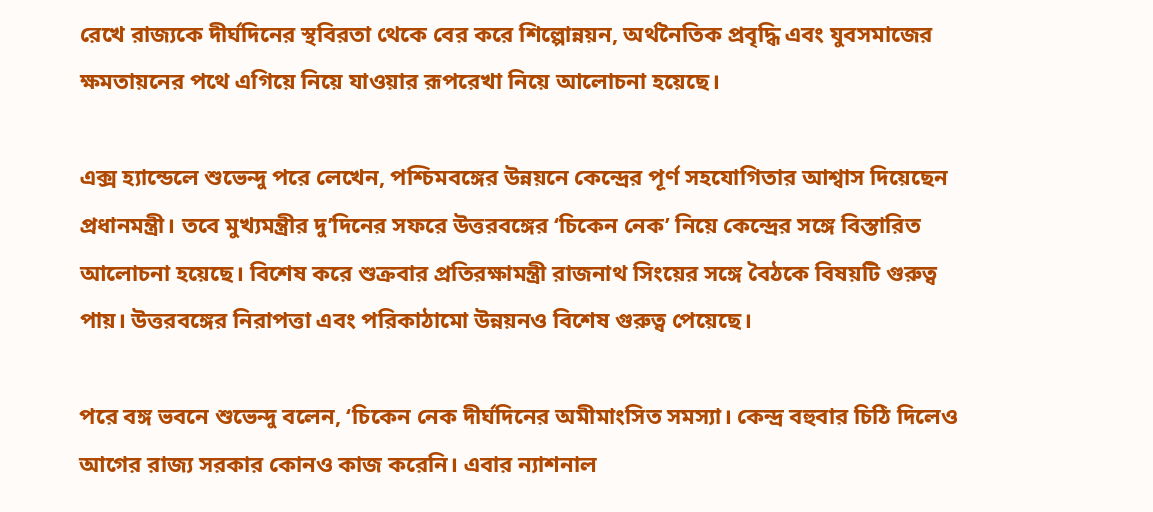রেখে রাজ্যকে দীর্ঘদিনের স্থবিরতা থেকে বের করে শিল্পোন্নয়ন, অর্থনৈতিক প্রবৃদ্ধি এবং যুবসমাজের ক্ষমতায়নের পথে এগিয়ে নিয়ে যাওয়ার রূপরেখা নিয়ে আলোচনা হয়েছে।

এক্স হ্যান্ডেলে শুভেন্দু পরে লেখেন, পশ্চিমবঙ্গের উন্নয়নে কেন্দ্রের পূর্ণ সহযোগিতার আশ্বাস দিয়েছেন প্রধানমন্ত্রী। তবে মুখ্যমন্ত্রীর দু’দিনের সফরে উত্তরবঙ্গের ‘চিকেন নেক’ নিয়ে কেন্দ্রের সঙ্গে বিস্তারিত আলোচনা হয়েছে। বিশেষ করে শুক্রবার প্রতিরক্ষামন্ত্রী রাজনাথ সিংয়ের সঙ্গে বৈঠকে বিষয়টি গুরুত্ব পায়। উত্তরবঙ্গের নিরাপত্তা এবং পরিকাঠামো উন্নয়নও বিশেষ গুরুত্ব পেয়েছে।

পরে বঙ্গ ভবনে শুভেন্দু বলেন, ‘চিকেন নেক দীর্ঘদিনের অমীমাংসিত সমস্যা। কেন্দ্র বহুবার চিঠি দিলেও আগের রাজ্য সরকার কোনও কাজ করেনি। এবার ন্যাশনাল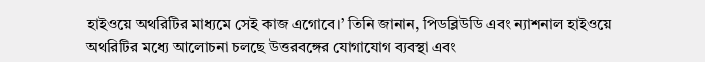হাইওয়ে অথরিটির মাধ্যমে সেই কাজ এগোবে।’ তিনি জানান, পিডব্লিউডি এবং ন্যাশনাল হাইওয়ে অথরিটির মধ্যে আলোচনা চলছে উত্তরবঙ্গের যোগাযোগ ব্যবস্থা এবং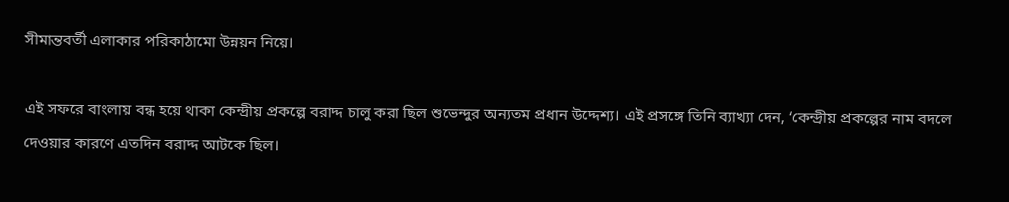সীমান্তবর্তী এলাকার পরিকাঠামো উন্নয়ন নিয়ে।

এই সফরে বাংলায় বন্ধ হয়ে থাকা কেন্দ্রীয় প্রকল্পে বরাদ্দ চালু করা ছিল শুভেন্দুর অন্যতম প্রধান উদ্দেশ্য। এই প্রসঙ্গে তিনি ব্যাখ্যা দেন, ‘কেন্দ্রীয় প্রকল্পের নাম বদলে দেওয়ার কারণে এতদিন বরাদ্দ আটকে ছিল।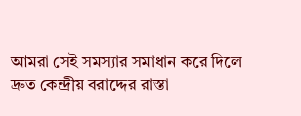আমরা সেই সমস্যার সমাধান করে দিলে দ্রুত কেন্দ্রীয় বরাদ্দের রাস্তা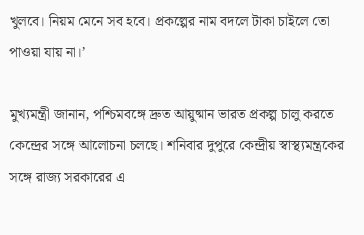খুলবে। নিয়ম মেনে সব হবে। প্রকল্পের নাম বদলে টাকা চাইলে তো পাওয়া যায় না।’

মুখ্যমন্ত্রী জানান, পশ্চিমবঙ্গে দ্রুত আয়ুষ্মান ভারত প্রকল্প চালু করতে কেন্দ্রের সঙ্গে আলোচনা চলছে। শনিবার দুপুরে কেন্দ্রীয় স্বাস্থ্যমন্ত্রকের সঙ্গে রাজ্য সরকারের এ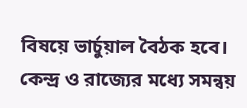বিষয়ে ভার্চুয়াল বৈঠক হবে। কেন্দ্র ও রাজ্যের মধ্যে সমন্বয়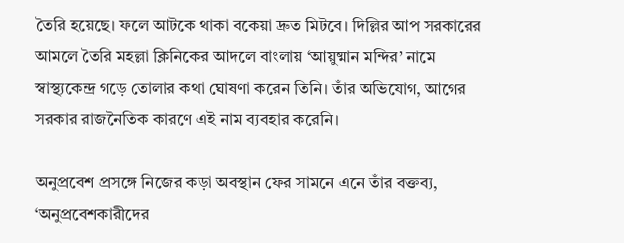তৈরি হয়েছে। ফলে আটকে থাকা বকেয়া দ্রুত মিটবে। দিল্লির আপ সরকারের আমলে তৈরি মহল্লা ক্লিনিকের আদলে বাংলায় ‘আয়ুষ্মান মন্দির’ নামে স্বাস্থ্যকেন্দ্র গড়ে তোলার কথা ঘোষণা করেন তিনি। তাঁর অভিযোগ, আগের সরকার রাজনৈতিক কারণে এই নাম ব্যবহার করেনি।

অনুপ্রবেশ প্রসঙ্গে নিজের কড়া অবস্থান ফের সামনে এনে তাঁর বক্তব্য, ‘অনুপ্রবেশকারীদের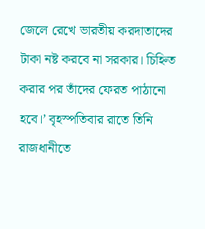জেলে রেখে ভারতীয় করদাতাদের টাকা নষ্ট করবে না সরকার। চিহ্নিত করার পর তাঁদের ফেরত পাঠানো হবে।’ বৃহস্পতিবার রাতে তিনি রাজধানীতে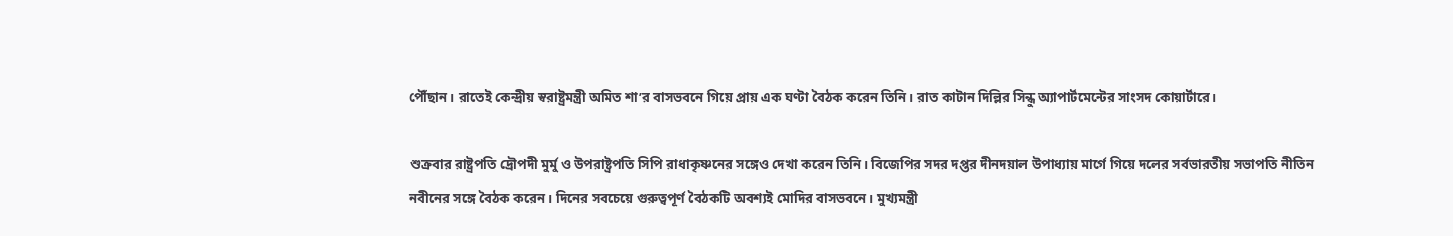পৌঁছান। রাতেই কেন্দ্রীয় স্বরাষ্ট্রমন্ত্রী অমিত শা’র বাসভবনে গিয়ে প্রায় এক ঘণ্টা বৈঠক করেন তিনি। রাত কাটান দিল্লির সিন্ধু অ্যাপার্টমেন্টের সাংসদ কোয়ার্টারে।

শুক্রবার রাষ্ট্রপতি দ্রৌপদী মুর্মু ও উপরাষ্ট্রপতি সিপি রাধাকৃষ্ণনের সঙ্গেও দেখা করেন তিনি। বিজেপির সদর দপ্তর দীনদয়াল উপাধ্যায় মার্গে গিয়ে দলের সর্বভারতীয় সভাপতি নীতিন নবীনের সঙ্গে বৈঠক করেন। দিনের সবচেয়ে গুরুত্বপূর্ণ বৈঠকটি অবশ্যই মোদির বাসভবনে। মুখ্যমন্ত্রী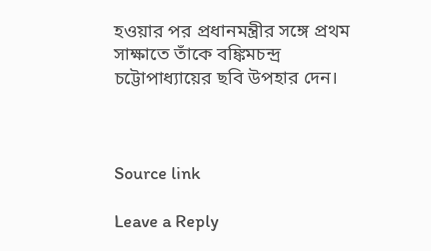হওয়ার পর প্রধানমন্ত্রীর সঙ্গে প্রথম সাক্ষাতে তাঁকে বঙ্কিমচন্দ্র চট্টোপাধ্যায়ের ছবি উপহার দেন।



Source link

Leave a Reply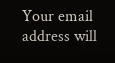Your email address will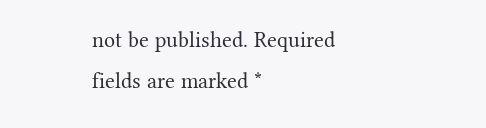not be published. Required fields are marked *